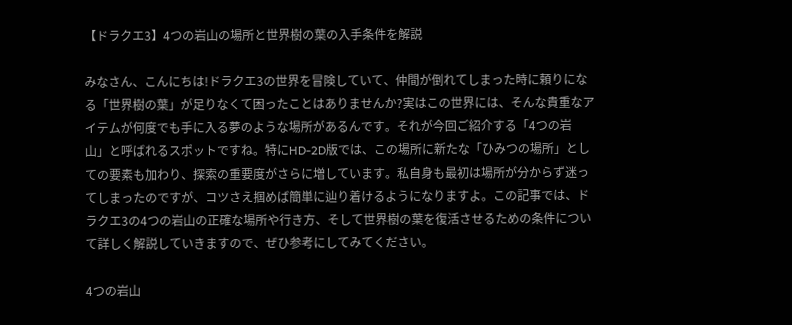【ドラクエ3】4つの岩山の場所と世界樹の葉の入手条件を解説

みなさん、こんにちは!ドラクエ3の世界を冒険していて、仲間が倒れてしまった時に頼りになる「世界樹の葉」が足りなくて困ったことはありませんか?実はこの世界には、そんな貴重なアイテムが何度でも手に入る夢のような場所があるんです。それが今回ご紹介する「4つの岩山」と呼ばれるスポットですね。特にHD-2D版では、この場所に新たな「ひみつの場所」としての要素も加わり、探索の重要度がさらに増しています。私自身も最初は場所が分からず迷ってしまったのですが、コツさえ掴めば簡単に辿り着けるようになりますよ。この記事では、ドラクエ3の4つの岩山の正確な場所や行き方、そして世界樹の葉を復活させるための条件について詳しく解説していきますので、ぜひ参考にしてみてください。

4つの岩山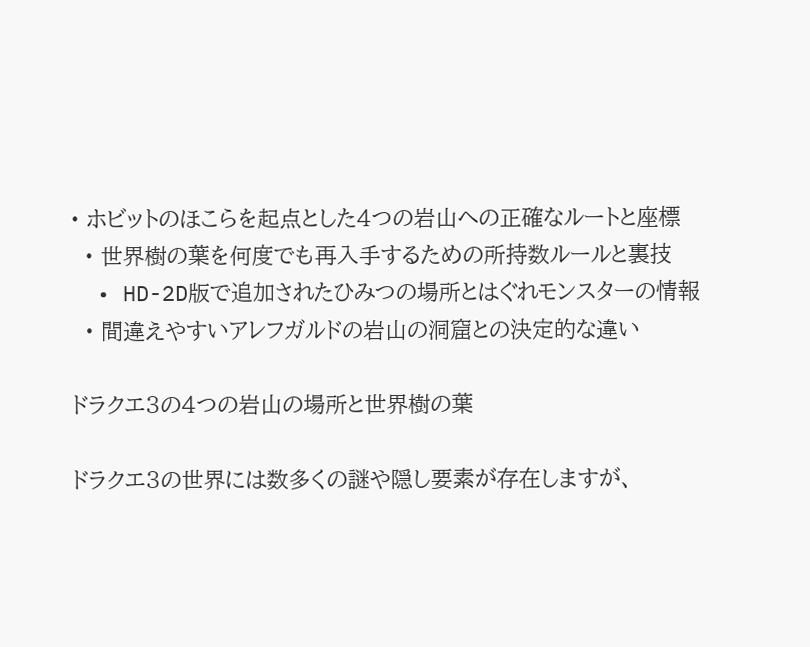• ホビットのほこらを起点とした4つの岩山への正確なルートと座標
  • 世界樹の葉を何度でも再入手するための所持数ルールと裏技
  • HD-2D版で追加されたひみつの場所とはぐれモンスターの情報
  • 間違えやすいアレフガルドの岩山の洞窟との決定的な違い

ドラクエ3の4つの岩山の場所と世界樹の葉

ドラクエ3の世界には数多くの謎や隠し要素が存在しますが、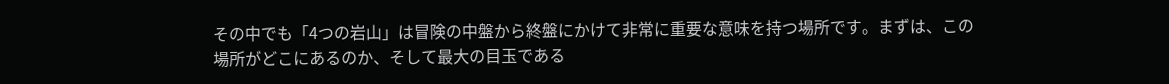その中でも「4つの岩山」は冒険の中盤から終盤にかけて非常に重要な意味を持つ場所です。まずは、この場所がどこにあるのか、そして最大の目玉である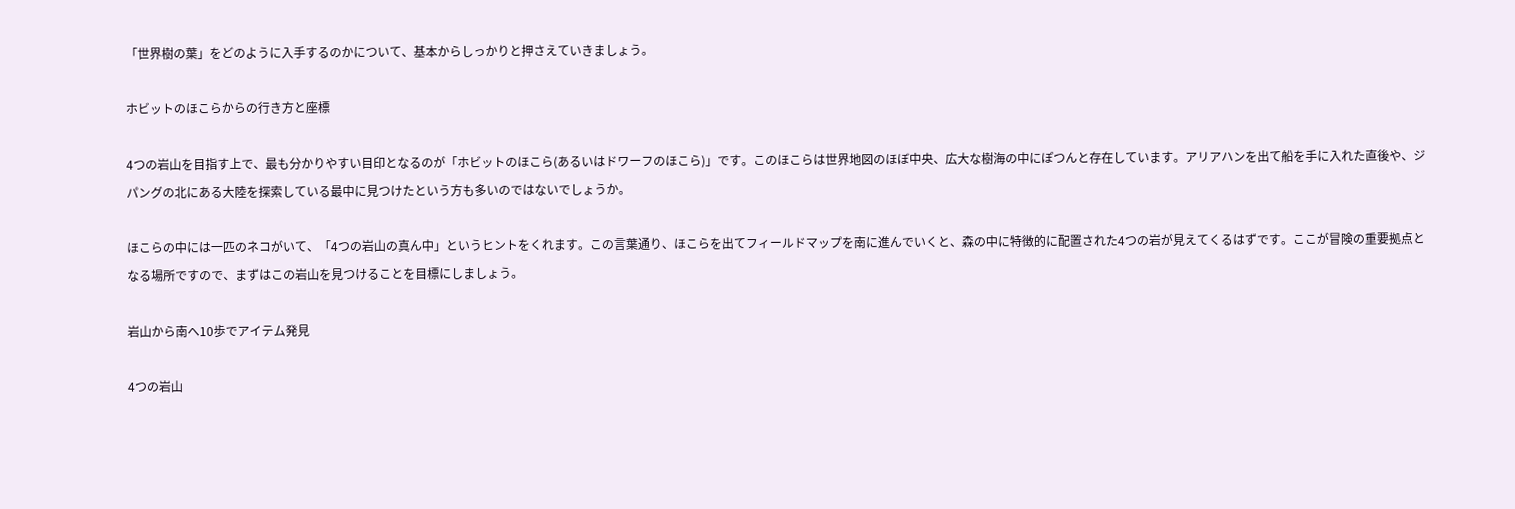「世界樹の葉」をどのように入手するのかについて、基本からしっかりと押さえていきましょう。

ホビットのほこらからの行き方と座標

4つの岩山を目指す上で、最も分かりやすい目印となるのが「ホビットのほこら(あるいはドワーフのほこら)」です。このほこらは世界地図のほぼ中央、広大な樹海の中にぽつんと存在しています。アリアハンを出て船を手に入れた直後や、ジパングの北にある大陸を探索している最中に見つけたという方も多いのではないでしょうか。

ほこらの中には一匹のネコがいて、「4つの岩山の真ん中」というヒントをくれます。この言葉通り、ほこらを出てフィールドマップを南に進んでいくと、森の中に特徴的に配置された4つの岩が見えてくるはずです。ここが冒険の重要拠点となる場所ですので、まずはこの岩山を見つけることを目標にしましょう。

岩山から南へ10歩でアイテム発見

4つの岩山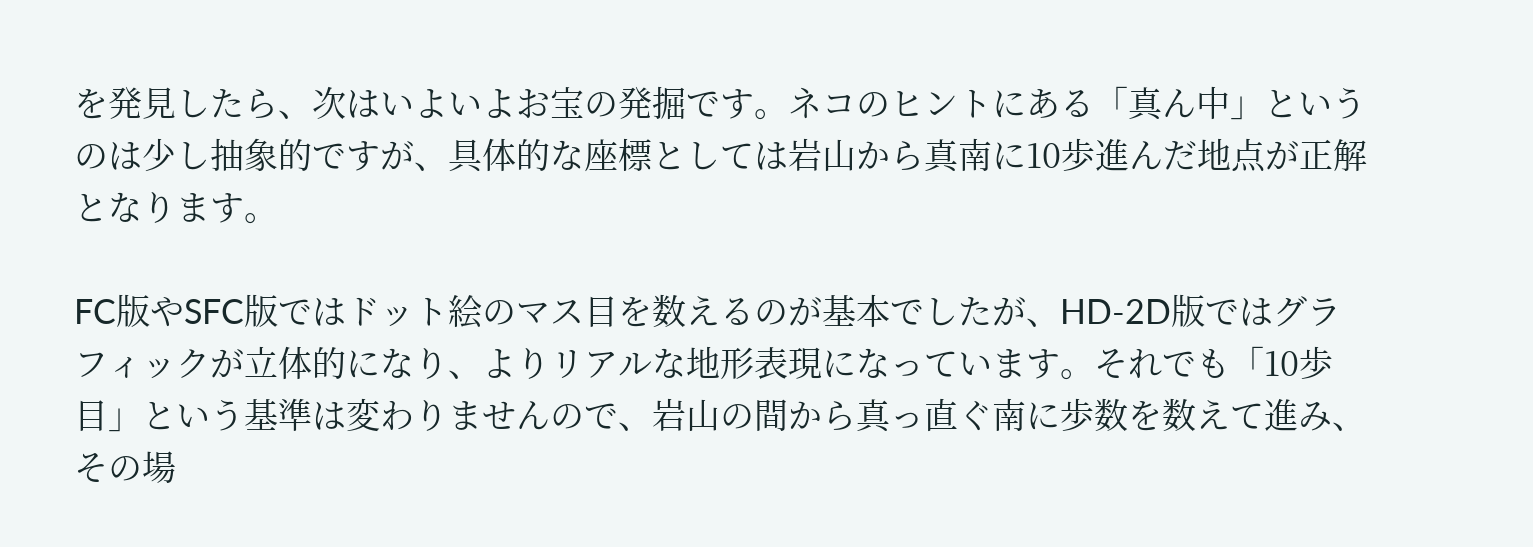を発見したら、次はいよいよお宝の発掘です。ネコのヒントにある「真ん中」というのは少し抽象的ですが、具体的な座標としては岩山から真南に10歩進んだ地点が正解となります。

FC版やSFC版ではドット絵のマス目を数えるのが基本でしたが、HD-2D版ではグラフィックが立体的になり、よりリアルな地形表現になっています。それでも「10歩目」という基準は変わりませんので、岩山の間から真っ直ぐ南に歩数を数えて進み、その場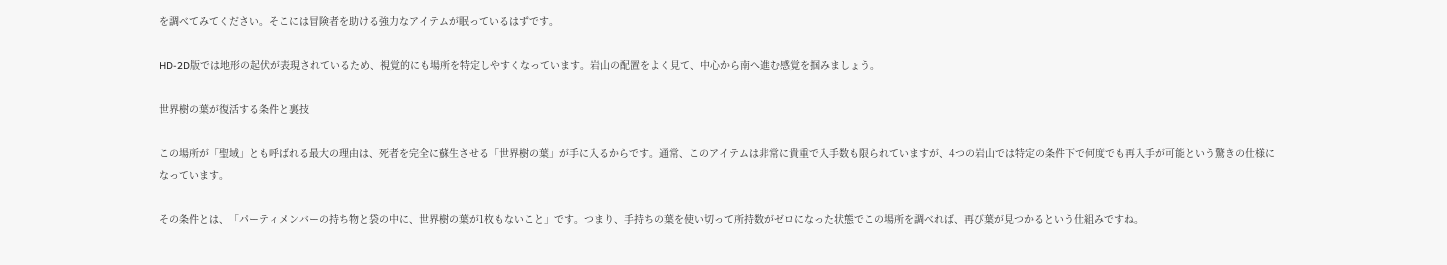を調べてみてください。そこには冒険者を助ける強力なアイテムが眠っているはずです。

HD-2D版では地形の起伏が表現されているため、視覚的にも場所を特定しやすくなっています。岩山の配置をよく見て、中心から南へ進む感覚を掴みましょう。

世界樹の葉が復活する条件と裏技

この場所が「聖域」とも呼ばれる最大の理由は、死者を完全に蘇生させる「世界樹の葉」が手に入るからです。通常、このアイテムは非常に貴重で入手数も限られていますが、4つの岩山では特定の条件下で何度でも再入手が可能という驚きの仕様になっています。

その条件とは、「パーティメンバーの持ち物と袋の中に、世界樹の葉が1枚もないこと」です。つまり、手持ちの葉を使い切って所持数がゼロになった状態でこの場所を調べれば、再び葉が見つかるという仕組みですね。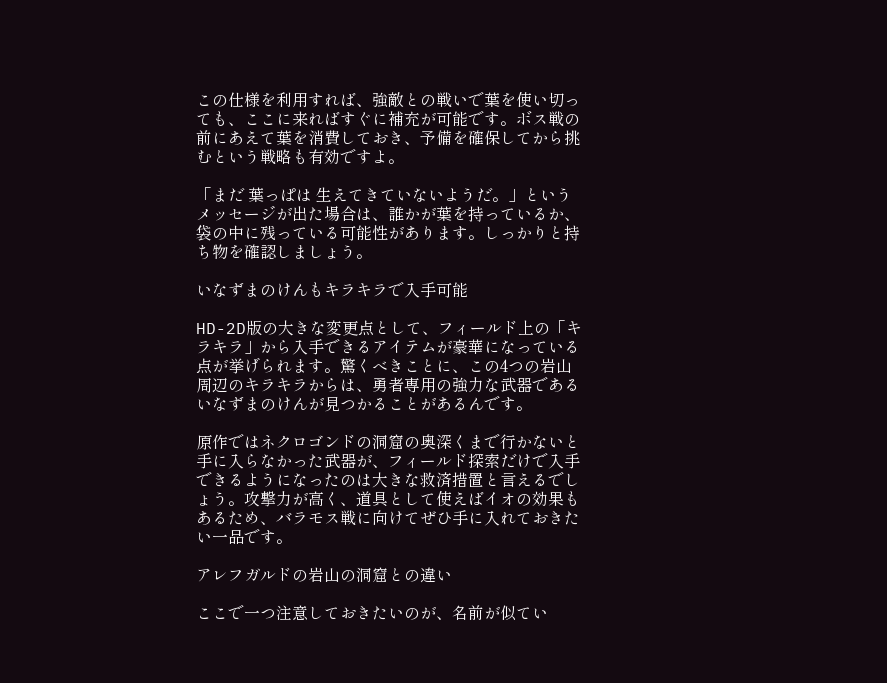この仕様を利用すれば、強敵との戦いで葉を使い切っても、ここに来ればすぐに補充が可能です。ボス戦の前にあえて葉を消費しておき、予備を確保してから挑むという戦略も有効ですよ。

「まだ 葉っぱは 生えてきていないようだ。」というメッセージが出た場合は、誰かが葉を持っているか、袋の中に残っている可能性があります。しっかりと持ち物を確認しましょう。

いなずまのけんもキラキラで入手可能

HD-2D版の大きな変更点として、フィールド上の「キラキラ」から入手できるアイテムが豪華になっている点が挙げられます。驚くべきことに、この4つの岩山周辺のキラキラからは、勇者専用の強力な武器であるいなずまのけんが見つかることがあるんです。

原作ではネクロゴンドの洞窟の奥深くまで行かないと手に入らなかった武器が、フィールド探索だけで入手できるようになったのは大きな救済措置と言えるでしょう。攻撃力が高く、道具として使えばイオの効果もあるため、バラモス戦に向けてぜひ手に入れておきたい一品です。

アレフガルドの岩山の洞窟との違い

ここで一つ注意しておきたいのが、名前が似てい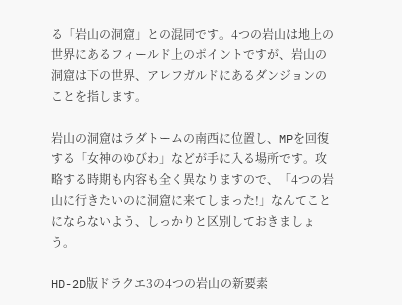る「岩山の洞窟」との混同です。4つの岩山は地上の世界にあるフィールド上のポイントですが、岩山の洞窟は下の世界、アレフガルドにあるダンジョンのことを指します。

岩山の洞窟はラダトームの南西に位置し、MPを回復する「女神のゆびわ」などが手に入る場所です。攻略する時期も内容も全く異なりますので、「4つの岩山に行きたいのに洞窟に来てしまった!」なんてことにならないよう、しっかりと区別しておきましょう。

HD-2D版ドラクエ3の4つの岩山の新要素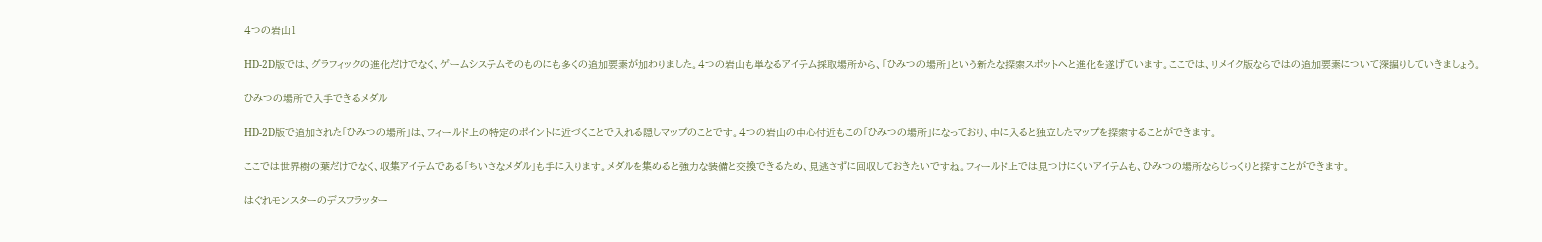4つの岩山1

HD-2D版では、グラフィックの進化だけでなく、ゲームシステムそのものにも多くの追加要素が加わりました。4つの岩山も単なるアイテム採取場所から、「ひみつの場所」という新たな探索スポットへと進化を遂げています。ここでは、リメイク版ならではの追加要素について深掘りしていきましょう。

ひみつの場所で入手できるメダル

HD-2D版で追加された「ひみつの場所」は、フィールド上の特定のポイントに近づくことで入れる隠しマップのことです。4つの岩山の中心付近もこの「ひみつの場所」になっており、中に入ると独立したマップを探索することができます。

ここでは世界樹の葉だけでなく、収集アイテムである「ちいさなメダル」も手に入ります。メダルを集めると強力な装備と交換できるため、見逃さずに回収しておきたいですね。フィールド上では見つけにくいアイテムも、ひみつの場所ならじっくりと探すことができます。

はぐれモンスターのデスフラッター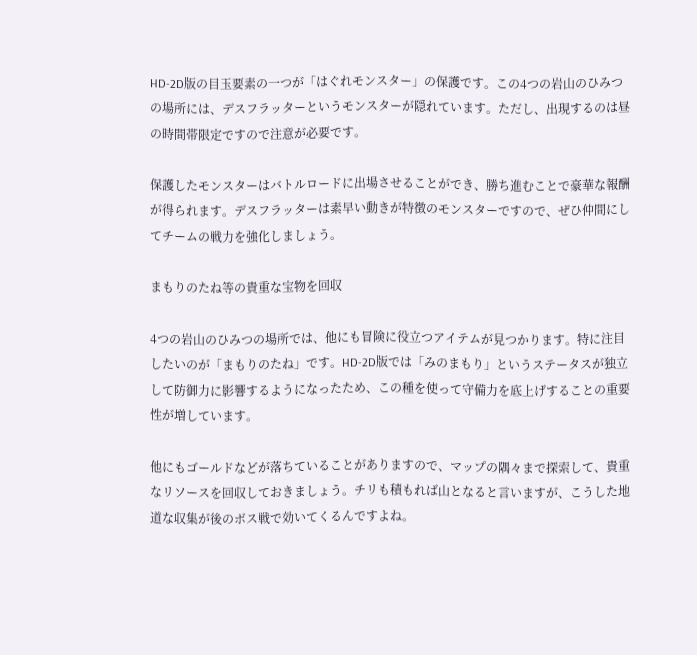HD-2D版の目玉要素の一つが「はぐれモンスター」の保護です。この4つの岩山のひみつの場所には、デスフラッターというモンスターが隠れています。ただし、出現するのは昼の時間帯限定ですので注意が必要です。

保護したモンスターはバトルロードに出場させることができ、勝ち進むことで豪華な報酬が得られます。デスフラッターは素早い動きが特徴のモンスターですので、ぜひ仲間にしてチームの戦力を強化しましょう。

まもりのたね等の貴重な宝物を回収

4つの岩山のひみつの場所では、他にも冒険に役立つアイテムが見つかります。特に注目したいのが「まもりのたね」です。HD-2D版では「みのまもり」というステータスが独立して防御力に影響するようになったため、この種を使って守備力を底上げすることの重要性が増しています。

他にもゴールドなどが落ちていることがありますので、マップの隅々まで探索して、貴重なリソースを回収しておきましょう。チリも積もれば山となると言いますが、こうした地道な収集が後のボス戦で効いてくるんですよね。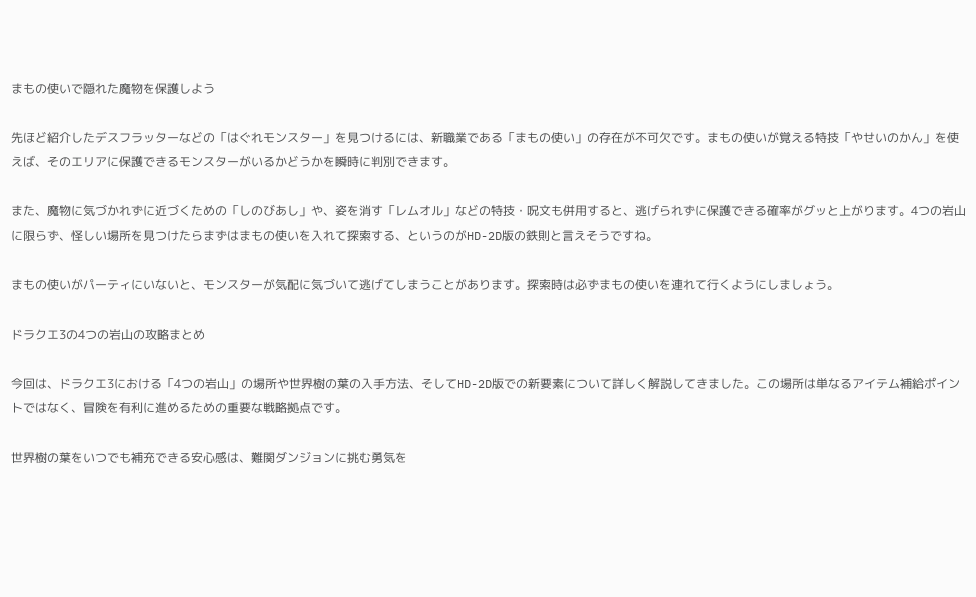まもの使いで隠れた魔物を保護しよう

先ほど紹介したデスフラッターなどの「はぐれモンスター」を見つけるには、新職業である「まもの使い」の存在が不可欠です。まもの使いが覚える特技「やせいのかん」を使えば、そのエリアに保護できるモンスターがいるかどうかを瞬時に判別できます。

また、魔物に気づかれずに近づくための「しのびあし」や、姿を消す「レムオル」などの特技・呪文も併用すると、逃げられずに保護できる確率がグッと上がります。4つの岩山に限らず、怪しい場所を見つけたらまずはまもの使いを入れて探索する、というのがHD-2D版の鉄則と言えそうですね。

まもの使いがパーティにいないと、モンスターが気配に気づいて逃げてしまうことがあります。探索時は必ずまもの使いを連れて行くようにしましょう。

ドラクエ3の4つの岩山の攻略まとめ

今回は、ドラクエ3における「4つの岩山」の場所や世界樹の葉の入手方法、そしてHD-2D版での新要素について詳しく解説してきました。この場所は単なるアイテム補給ポイントではなく、冒険を有利に進めるための重要な戦略拠点です。

世界樹の葉をいつでも補充できる安心感は、難関ダンジョンに挑む勇気を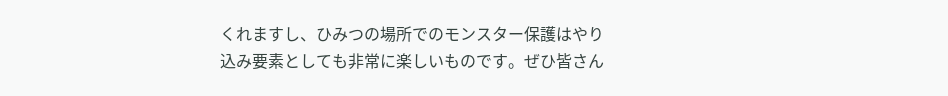くれますし、ひみつの場所でのモンスター保護はやり込み要素としても非常に楽しいものです。ぜひ皆さん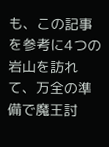も、この記事を参考に4つの岩山を訪れて、万全の準備で魔王討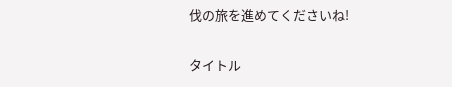伐の旅を進めてくださいね!

タイトル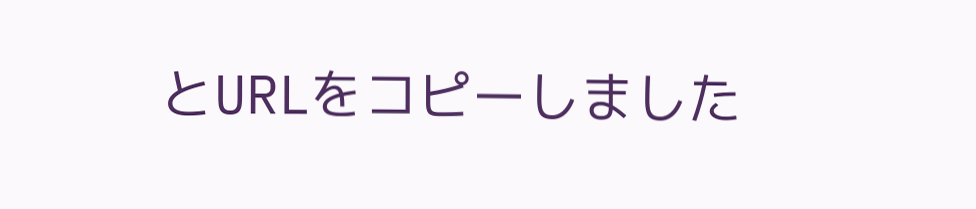とURLをコピーしました